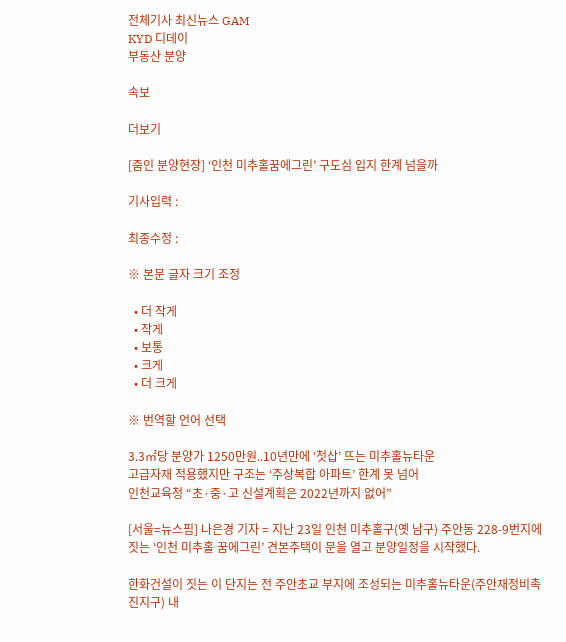전체기사 최신뉴스 GAM
KYD 디데이
부동산 분양

속보

더보기

[줌인 분양현장] ‘인천 미추홀꿈에그린’ 구도심 입지 한계 넘을까

기사입력 :

최종수정 :

※ 본문 글자 크기 조정

  • 더 작게
  • 작게
  • 보통
  • 크게
  • 더 크게

※ 번역할 언어 선택

3.3㎡당 분양가 1250만원..10년만에 ‘첫삽’ 뜨는 미추홀뉴타운
고급자재 적용했지만 구조는 ‘주상복합 아파트’ 한계 못 넘어
인천교육청 “초·중·고 신설계획은 2022년까지 없어”

[서울=뉴스핌] 나은경 기자 = 지난 23일 인천 미추홀구(옛 남구) 주안동 228-9번지에 짓는 ‘인천 미추홀 꿈에그린’ 견본주택이 문을 열고 분양일정을 시작했다.

한화건설이 짓는 이 단지는 전 주안초교 부지에 조성되는 미추홀뉴타운(주안재정비촉진지구) 내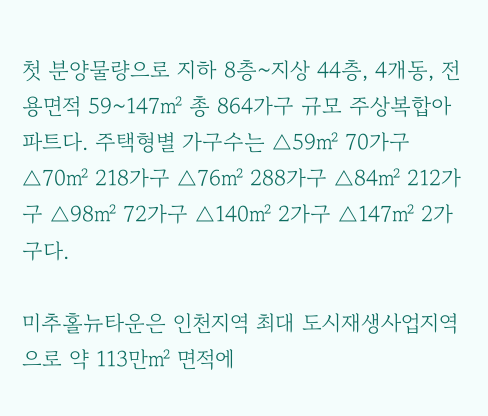첫 분양물량으로 지하 8층~지상 44층, 4개동, 전용면적 59~147㎡ 총 864가구 규모 주상복합아파트다. 주택형별 가구수는 △59㎡ 70가구 △70㎡ 218가구 △76㎡ 288가구 △84㎡ 212가구 △98㎡ 72가구 △140㎡ 2가구 △147㎡ 2가구다.

미추홀뉴타운은 인천지역 최대 도시재생사업지역으로 약 113만㎡ 면적에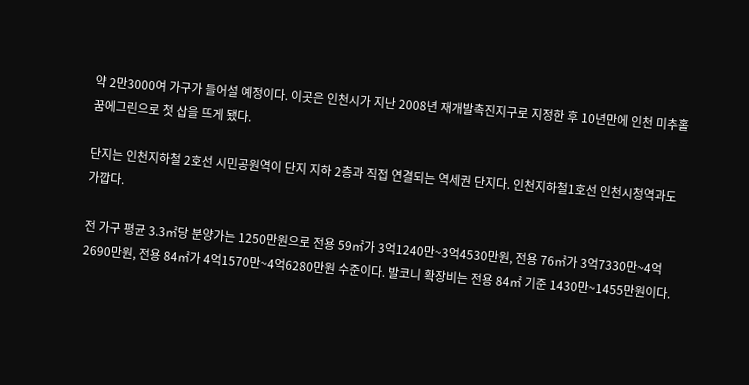약 2만3000여 가구가 들어설 예정이다. 이곳은 인천시가 지난 2008년 재개발촉진지구로 지정한 후 10년만에 인천 미추홀 꿈에그린으로 첫 삽을 뜨게 됐다.

단지는 인천지하철 2호선 시민공원역이 단지 지하 2층과 직접 연결되는 역세권 단지다. 인천지하철1호선 인천시청역과도 가깝다.

전 가구 평균 3.3㎡당 분양가는 1250만원으로 전용 59㎡가 3억1240만~3억4530만원, 전용 76㎡가 3억7330만~4억2690만원, 전용 84㎡가 4억1570만~4억6280만원 수준이다. 발코니 확장비는 전용 84㎡ 기준 1430만~1455만원이다.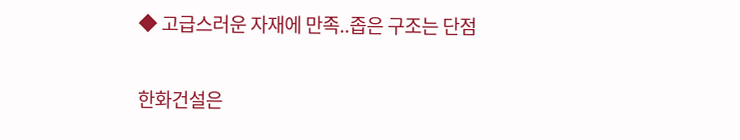◆ 고급스러운 자재에 만족..좁은 구조는 단점

한화건설은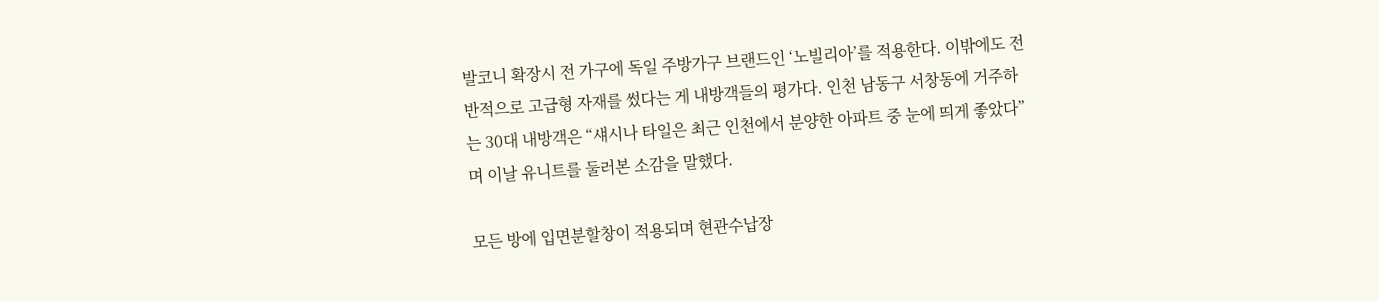발코니 확장시 전 가구에 독일 주방가구 브랜드인 ‘노빌리아’를 적용한다. 이밖에도 전반적으로 고급형 자재를 썼다는 게 내방객들의 평가다. 인천 남동구 서창동에 거주하는 30대 내방객은 “섀시나 타일은 최근 인천에서 분양한 아파트 중 눈에 띄게 좋았다”며 이날 유니트를 둘러본 소감을 말했다.

모든 방에 입면분할창이 적용되며 현관수납장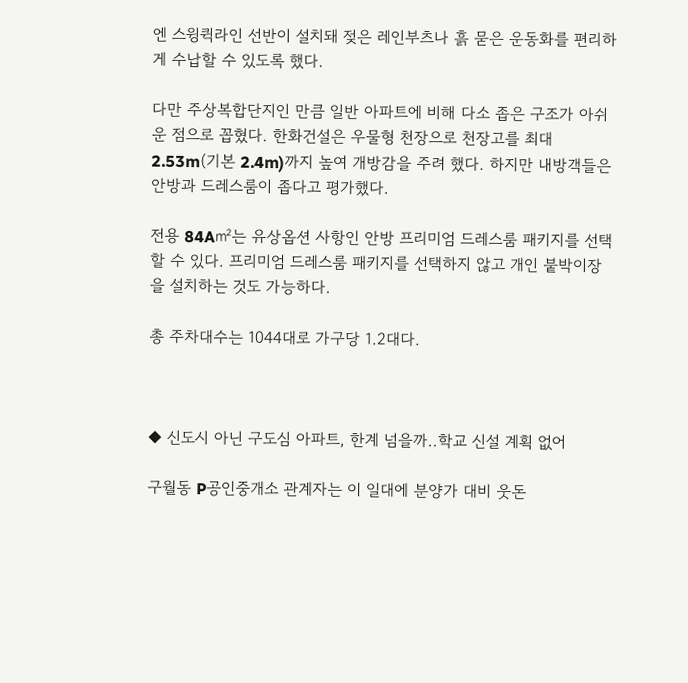엔 스윙퀵라인 선반이 설치돼 젖은 레인부츠나 흙 묻은 운동화를 편리하게 수납할 수 있도록 했다.

다만 주상복합단지인 만큼 일반 아파트에 비해 다소 좁은 구조가 아쉬운 점으로 꼽혔다. 한화건설은 우물형 천장으로 천장고를 최대 2.53m(기본 2.4m)까지 높여 개방감을 주려 했다. 하지만 내방객들은 안방과 드레스룸이 좁다고 평가했다.

전용 84A㎡는 유상옵션 사항인 안방 프리미엄 드레스룸 패키지를 선택할 수 있다. 프리미엄 드레스룸 패키지를 선택하지 않고 개인 붙박이장을 설치하는 것도 가능하다.

총 주차대수는 1044대로 가구당 1.2대다.



◆ 신도시 아닌 구도심 아파트, 한계 넘을까..학교 신설 계획 없어

구월동 P공인중개소 관계자는 이 일대에 분양가 대비 웃돈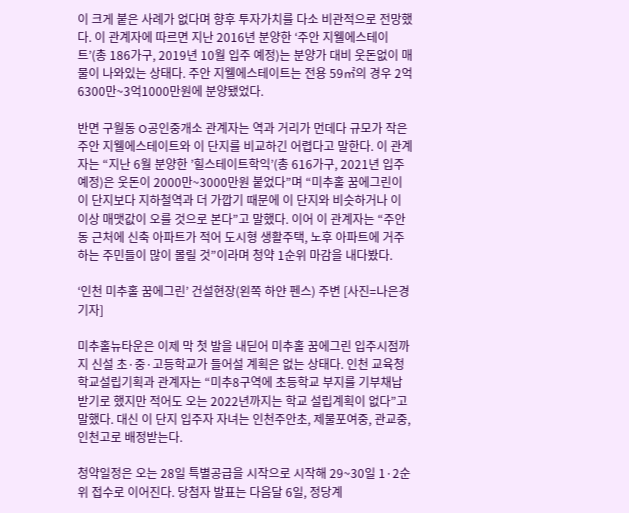이 크게 붙은 사례가 없다며 향후 투자가치를 다소 비관적으로 전망했다. 이 관계자에 따르면 지난 2016년 분양한 ‘주안 지웰에스테이트’(총 186가구, 2019년 10월 입주 예정)는 분양가 대비 웃돈없이 매물이 나와있는 상태다. 주안 지웰에스테이트는 전용 59㎡의 경우 2억6300만~3억1000만원에 분양됐었다.

반면 구월동 O공인중개소 관계자는 역과 거리가 먼데다 규모가 작은 주안 지웰에스테이트와 이 단지를 비교하긴 어렵다고 말한다. 이 관계자는 “지난 6월 분양한 ’힐스테이트학익’(총 616가구, 2021년 입주 예정)은 웃돈이 2000만~3000만원 붙었다”며 “미추홀 꿈에그린이 이 단지보다 지하철역과 더 가깝기 때문에 이 단지와 비슷하거나 이 이상 매맷값이 오를 것으로 본다”고 말했다. 이어 이 관계자는 “주안동 근처에 신축 아파트가 적어 도시형 생활주택, 노후 아파트에 거주하는 주민들이 많이 몰릴 것”이라며 청약 1순위 마감을 내다봤다.

‘인천 미추홀 꿈에그린’ 건설현장(왼쪽 하얀 펜스) 주변 [사진=나은경 기자]

미추홀뉴타운은 이제 막 첫 발을 내딛어 미추홀 꿈에그린 입주시점까지 신설 초·중·고등학교가 들어설 계획은 없는 상태다. 인천 교육청 학교설립기획과 관계자는 “미추8구역에 초등학교 부지를 기부채납받기로 했지만 적어도 오는 2022년까지는 학교 설립계획이 없다”고 말했다. 대신 이 단지 입주자 자녀는 인천주안초, 제물포여중, 관교중, 인천고로 배정받는다.

청약일정은 오는 28일 특별공급을 시작으로 시작해 29~30일 1·2순위 접수로 이어진다. 당첨자 발표는 다음달 6일, 정당계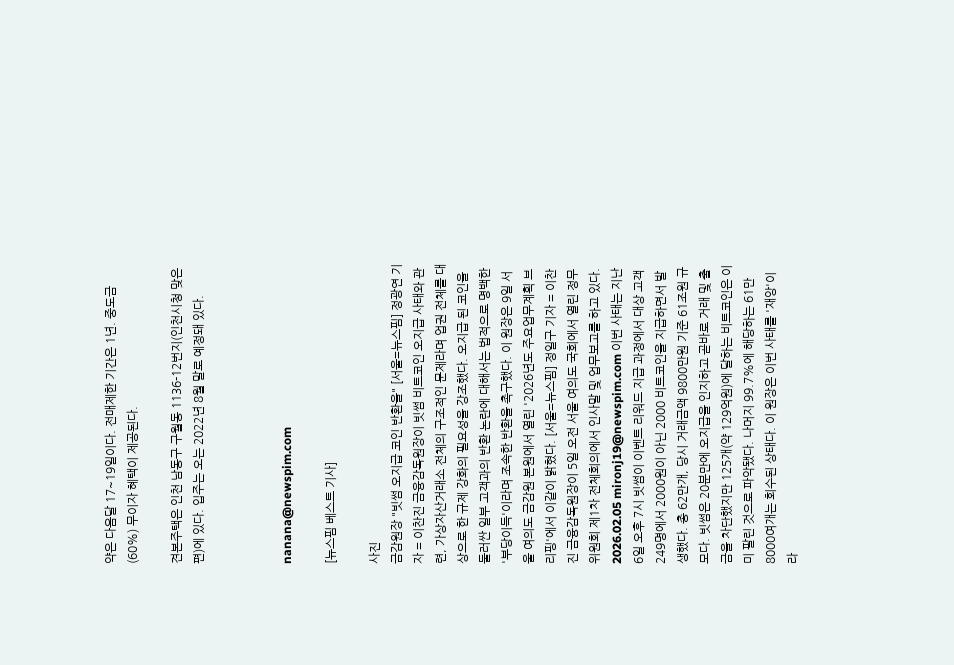약은 다음달 17~19일이다. 전매제한 기간은 1년. 중도금(60%) 무이자 혜택이 제공된다.

견본주택은 인천 남동구 구월동 1136-12번지(인천시청 맞은 편)에 있다. 입주는 오는 2022년 8월 말로 예정돼 있다.



nanana@newspim.com

[뉴스핌 베스트 기사]

사진
금감원장 "빗썸 오지급 코인 반환을" [서울=뉴스핌] 정광연 기자 = 이찬진 금융감독원장이 빗썸 비트코인 오지급 사태와 관련, 가상자산거래소 전체의 구조적인 문제라며 업권 전체를 대상으로 한 규제 강화의 필요성을 강조했다. 오지급 된 코인을 둘러싼 일부 고객과의 반환 논란에 대해서는 법적으로 명백한 '부당이득'이라며 조속한 반환을 촉구했다. 이 원장은 9일 서울 여의도 금감원 본원에서 열린 '2026년도 주요업무계획 브리핑'에서 이같이 밝혔다. [서울=뉴스핌] 정일구 기자 = 이찬진 금융감독원장이 5일 오전 서울 여의도 국회에서 열린 정무위원회 제1차 전체회의에서 인사말 및 업무보고를 하고 있다. 2026.02.05 mironj19@newspim.com 이번 사태는 지난 6일 오후 7시 빗썸이 이벤트 리워드 지급 과정에서 대상 고객 249명에서 2000원이 아닌 2000 비트코인을 지급하면서 발생했다. 총 62만개, 당시 거래금액 9800만원 기준 61조원 규모다. 빗썸은 20분만에 오지급을 인지하고 곧바로 거래 및 출금을 차단했지만 125개(약 129억원)에 달하는 비트코인은 이미 팔린 것으로 파악됐다. 나머지 99.7%에 해당하는 61만8000여개는 회수된 상태다. 이 원장은 이번 사태를 '재앙'이라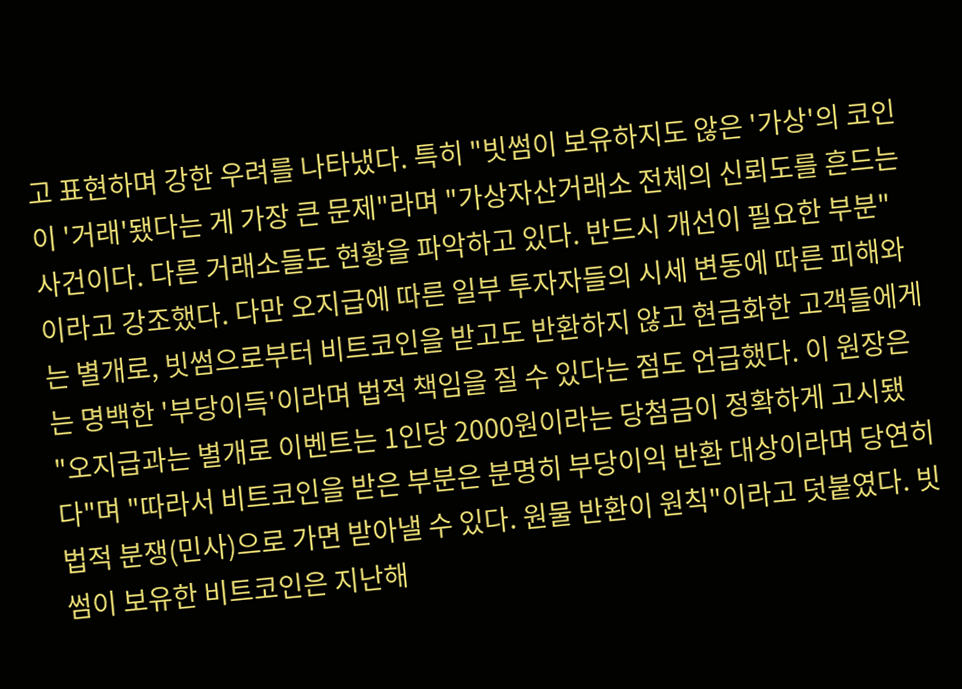고 표현하며 강한 우려를 나타냈다. 특히 "빗썸이 보유하지도 않은 '가상'의 코인이 '거래'됐다는 게 가장 큰 문제"라며 "가상자산거래소 전체의 신뢰도를 흔드는 사건이다. 다른 거래소들도 현황을 파악하고 있다. 반드시 개선이 필요한 부분"이라고 강조했다. 다만 오지급에 따른 일부 투자자들의 시세 변동에 따른 피해와는 별개로, 빗썸으로부터 비트코인을 받고도 반환하지 않고 현금화한 고객들에게는 명백한 '부당이득'이라며 법적 책임을 질 수 있다는 점도 언급했다. 이 원장은 "오지급과는 별개로 이벤트는 1인당 2000원이라는 당첨금이 정확하게 고시됐다"며 "따라서 비트코인을 받은 부분은 분명히 부당이익 반환 대상이라며 당연히 법적 분쟁(민사)으로 가면 받아낼 수 있다. 원물 반환이 원칙"이라고 덧붙였다. 빗썸이 보유한 비트코인은 지난해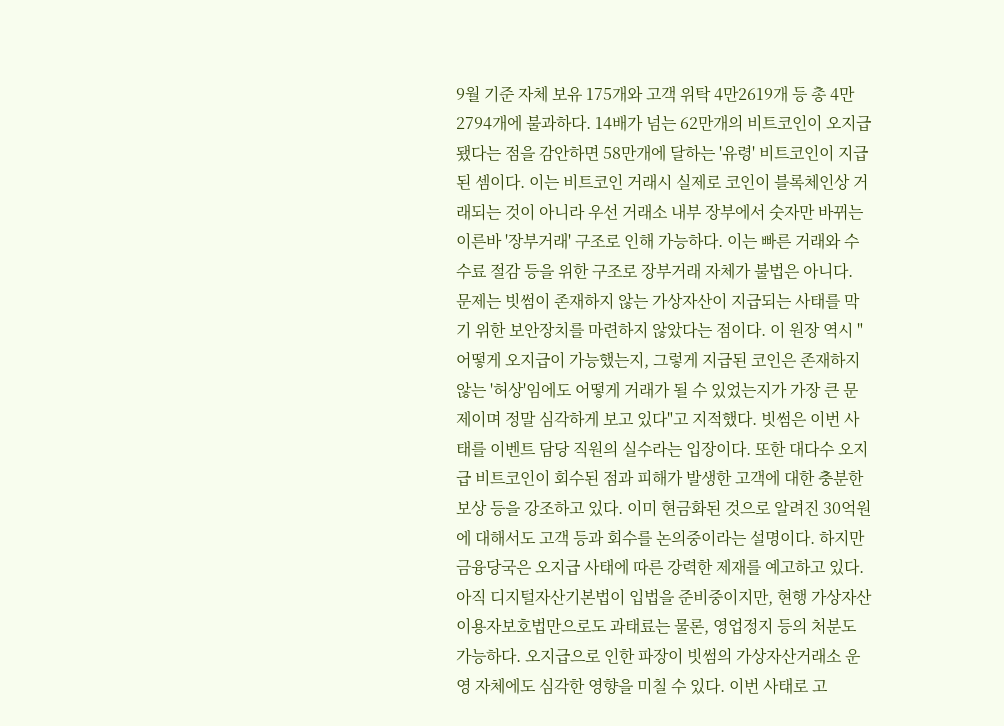9월 기준 자체 보유 175개와 고객 위탁 4만2619개 등 총 4만2794개에 불과하다. 14배가 넘는 62만개의 비트코인이 오지급 됐다는 점을 감안하면 58만개에 달하는 '유령' 비트코인이 지급된 셈이다. 이는 비트코인 거래시 실제로 코인이 블록체인상 거래되는 것이 아니라 우선 거래소 내부 장부에서 숫자만 바뀌는 이른바 '장부거래' 구조로 인해 가능하다. 이는 빠른 거래와 수수료 절감 등을 위한 구조로 장부거래 자체가 불법은 아니다. 문제는 빗썸이 존재하지 않는 가상자산이 지급되는 사태를 막기 위한 보안장치를 마련하지 않았다는 점이다. 이 원장 역시 "어떻게 오지급이 가능했는지, 그렇게 지급된 코인은 존재하지 않는 '허상'임에도 어떻게 거래가 될 수 있었는지가 가장 큰 문제이며 정말 심각하게 보고 있다"고 지적했다. 빗썸은 이번 사태를 이벤트 담당 직원의 실수라는 입장이다. 또한 대다수 오지급 비트코인이 회수된 점과 피해가 발생한 고객에 대한 충분한 보상 등을 강조하고 있다. 이미 현금화된 것으로 알려진 30억원에 대해서도 고객 등과 회수를 논의중이라는 설명이다. 하지만 금융당국은 오지급 사태에 따른 강력한 제재를 예고하고 있다. 아직 디지털자산기본법이 입법을 준비중이지만, 현행 가상자산이용자보호법만으로도 과태료는 물론, 영업정지 등의 처분도 가능하다. 오지급으로 인한 파장이 빗썸의 가상자산거래소 운영 자체에도 심각한 영향을 미칠 수 있다. 이번 사태로 고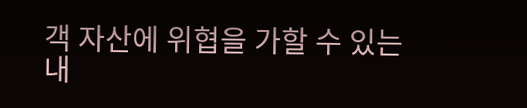객 자산에 위협을 가할 수 있는 내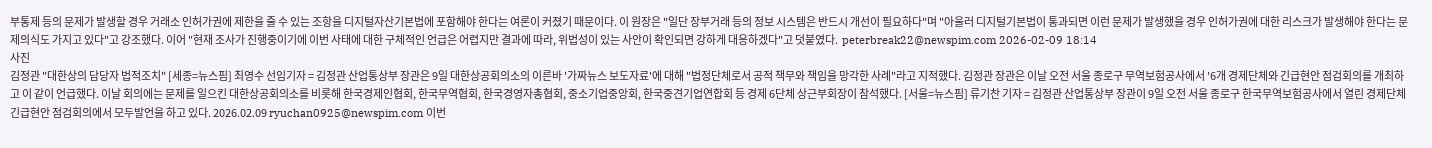부통제 등의 문제가 발생할 경우 거래소 인허가권에 제한을 줄 수 있는 조항을 디지털자산기본법에 포함해야 한다는 여론이 커졌기 때문이다. 이 원장은 "일단 장부거래 등의 정보 시스템은 반드시 개선이 필요하다"며 "아울러 디지털기본법이 통과되면 이런 문제가 발생했을 경우 인허가권에 대한 리스크가 발생해야 한다는 문제의식도 가지고 있다"고 강조했다. 이어 "현재 조사가 진행중이기에 이번 사태에 대한 구체적인 언급은 어렵지만 결과에 따라, 위법성이 있는 사안이 확인되면 강하게 대응하겠다"고 덧붙였다.  peterbreak22@newspim.com 2026-02-09 18:14
사진
김정관 "대한상의 담당자 법적조치" [세종=뉴스핌] 최영수 선임기자 = 김정관 산업통상부 장관은 9일 대한상공회의소의 이른바 '가짜뉴스 보도자료'에 대해 "법정단체로서 공적 책무와 책임을 망각한 사례"라고 지적했다. 김정관 장관은 이날 오전 서울 종로구 무역보험공사에서 '6개 경제단체와 긴급현안 점검회의를 개최하고 이 같이 언급했다. 이날 회의에는 문제를 일으킨 대한상공회의소를 비롯해 한국경제인협회, 한국무역협회, 한국경영자총협회, 중소기업중앙회, 한국중견기업연합회 등 경제 6단체 상근부회장이 참석했다. [서울=뉴스핌] 류기찬 기자 = 김정관 산업통상부 장관이 9일 오전 서울 종로구 한국무역보험공사에서 열린 경제단체 긴급현안 점검회의에서 모두발언을 하고 있다. 2026.02.09 ryuchan0925@newspim.com 이번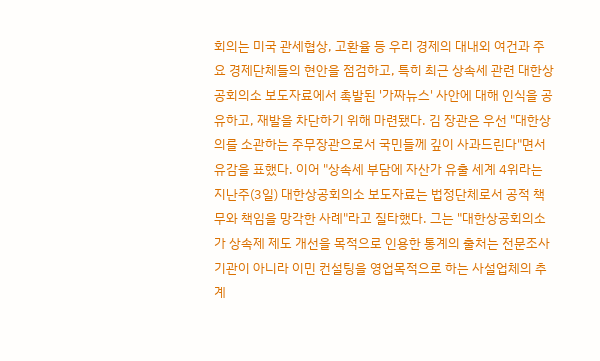회의는 미국 관세협상, 고환율 등 우리 경제의 대내외 여건과 주요 경제단체들의 현안을 점검하고, 특히 최근 상속세 관련 대한상공회의소 보도자료에서 촉발된 '가짜뉴스' 사안에 대해 인식을 공유하고, 재발을 차단하기 위해 마련됐다. 김 장관은 우선 "대한상의를 소관하는 주무장관으로서 국민들께 깊이 사과드린다"면서 유감을 표했다. 이어 "상속세 부담에 자산가 유출 세계 4위라는 지난주(3일) 대한상공회의소 보도자료는 법정단체로서 공적 책무와 책임을 망각한 사례"라고 질타했다. 그는 "대한상공회의소가 상속제 제도 개선을 목적으로 인용한 통계의 출처는 전문조사기관이 아니라 이민 컨설팅을 영업목적으로 하는 사설업체의 추계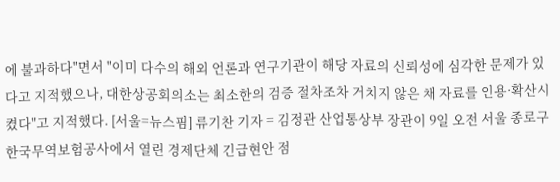에 불과하다"면서 "이미 다수의 해외 언론과 연구기관이 해당 자료의 신뢰성에 심각한 문제가 있다고 지적했으나, 대한상공회의소는 최소한의 검증 절차조차 거치지 않은 채 자료를 인용·확산시켰다"고 지적했다. [서울=뉴스핌] 류기찬 기자 = 김정관 산업통상부 장관이 9일 오전 서울 종로구 한국무역보험공사에서 열린 경제단체 긴급현안 점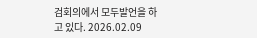검회의에서 모두발언을 하고 있다. 2026.02.09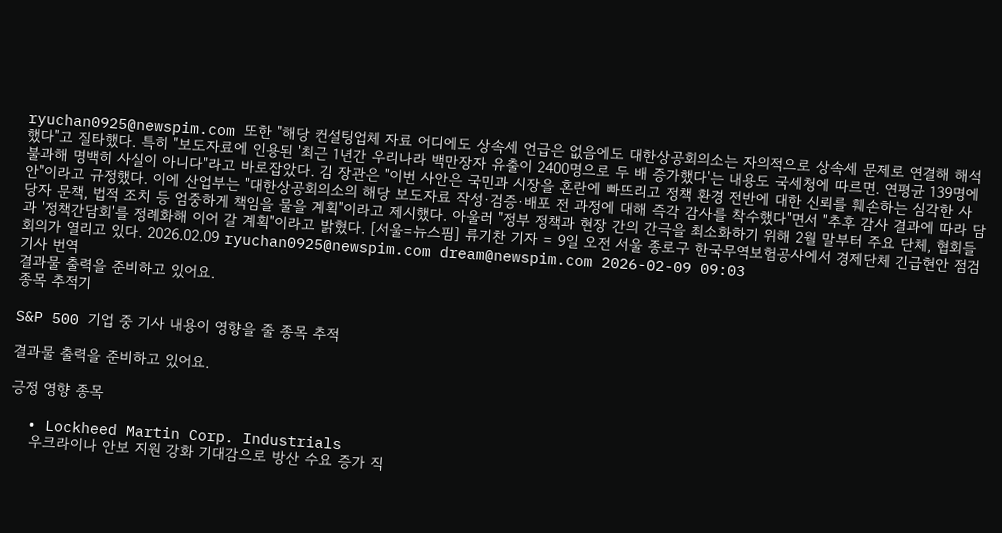ryuchan0925@newspim.com 또한 "해당 컨설팅업체 자료 어디에도 상속세 언급은 없음에도 대한상공회의소는 자의적으로 상속세 문제로 연결해 해석했다"고 질타했다. 특히 "보도자료에 인용된 '최근 1년간 우리나라 백만장자 유출이 2400명으로 두 배 증가했다'는 내용도 국세청에 따르면. 연평균 139명에 불과해 명백히 사실이 아니다"라고 바로잡았다. 김 장관은 "이번 사안은 국민과 시장을 혼란에 빠뜨리고 정책 환경 전반에 대한 신뢰를 훼손하는 심각한 사안"이라고 규정했다. 이에 산업부는 "대한상공회의소의 해당 보도자료 작성·검증·배포 전 과정에 대해 즉각 감사를 착수했다"면서 "추후 감사 결과에 따라 담당자 문책, 법적 조치 등 엄중하게 책임을 물을 계획"이라고 제시했다. 아울러 "정부 정책과 현장 간의 간극을 최소화하기 위해 2월 말부터 주요 단체, 협회들과 '정책간담회'를 정례화해 이어 갈 계획"이라고 밝혔다. [서울=뉴스핌] 류기찬 기자 = 9일 오전 서울 종로구 한국무역보험공사에서 경제단체 긴급현안 점검회의가 열리고 있다. 2026.02.09 ryuchan0925@newspim.com dream@newspim.com 2026-02-09 09:03
기사 번역
결과물 출력을 준비하고 있어요.
종목 추적기

S&P 500 기업 중 기사 내용이 영향을 줄 종목 추적

결과물 출력을 준비하고 있어요.

긍정 영향 종목

  • Lockheed Martin Corp. Industrials
    우크라이나 안보 지원 강화 기대감으로 방산 수요 증가 직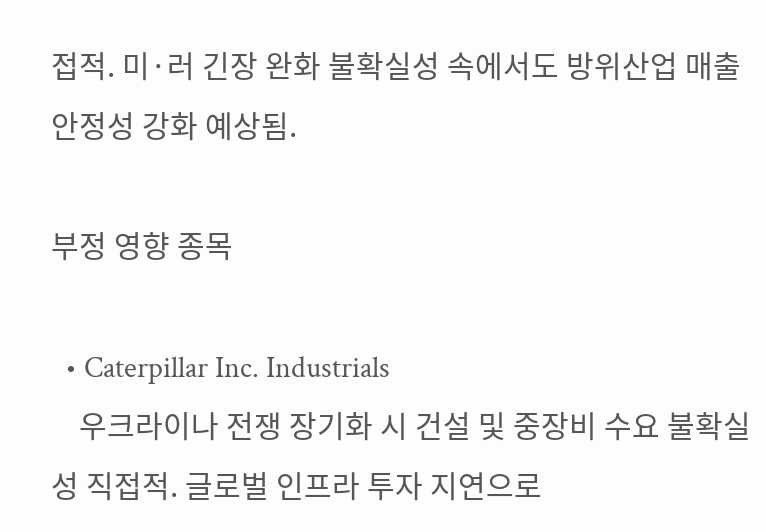접적. 미·러 긴장 완화 불확실성 속에서도 방위산업 매출 안정성 강화 예상됨.

부정 영향 종목

  • Caterpillar Inc. Industrials
    우크라이나 전쟁 장기화 시 건설 및 중장비 수요 불확실성 직접적. 글로벌 인프라 투자 지연으로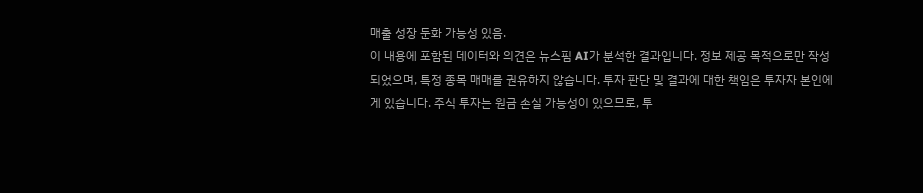매출 성장 둔화 가능성 있음.
이 내용에 포함된 데이터와 의견은 뉴스핌 AI가 분석한 결과입니다. 정보 제공 목적으로만 작성되었으며, 특정 종목 매매를 권유하지 않습니다. 투자 판단 및 결과에 대한 책임은 투자자 본인에게 있습니다. 주식 투자는 원금 손실 가능성이 있으므로, 투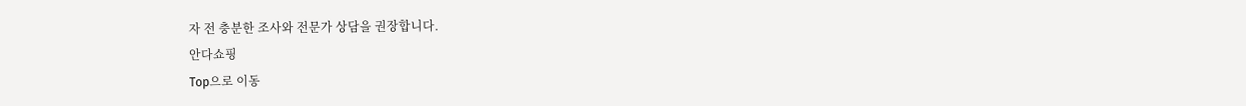자 전 충분한 조사와 전문가 상담을 권장합니다.
안다쇼핑
Top으로 이동